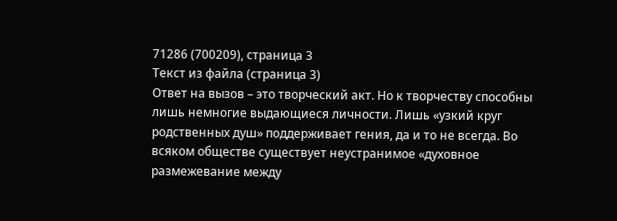71286 (700209), страница 3
Текст из файла (страница 3)
Ответ на вызов – это творческий акт. Но к творчеству способны лишь немногие выдающиеся личности. Лишь «узкий круг родственных душ» поддерживает гения, да и то не всегда. Во всяком обществе существует неустранимое «духовное размежевание между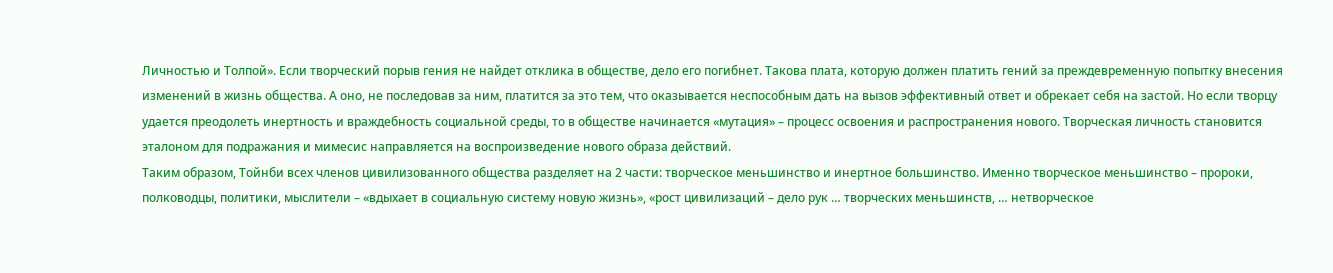Личностью и Толпой». Если творческий порыв гения не найдет отклика в обществе, дело его погибнет. Такова плата, которую должен платить гений за преждевременную попытку внесения изменений в жизнь общества. А оно, не последовав за ним, платится за это тем, что оказывается неспособным дать на вызов эффективный ответ и обрекает себя на застой. Но если творцу удается преодолеть инертность и враждебность социальной среды, то в обществе начинается «мутация» – процесс освоения и распространения нового. Творческая личность становится эталоном для подражания и мимесис направляется на воспроизведение нового образа действий.
Таким образом, Тойнби всех членов цивилизованного общества разделяет на 2 части: творческое меньшинство и инертное большинство. Именно творческое меньшинство – пророки, полководцы, политики, мыслители – «вдыхает в социальную систему новую жизнь», «рост цивилизаций – дело рук … творческих меньшинств, … нетворческое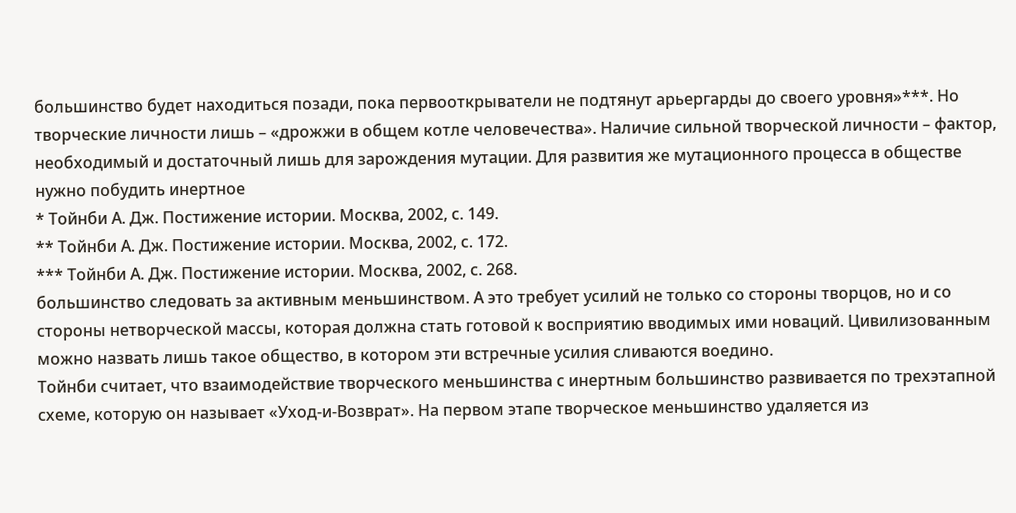большинство будет находиться позади, пока первооткрыватели не подтянут арьергарды до своего уровня»***. Но творческие личности лишь – «дрожжи в общем котле человечества». Наличие сильной творческой личности – фактор, необходимый и достаточный лишь для зарождения мутации. Для развития же мутационного процесса в обществе нужно побудить инертное
* Тойнби А. Дж. Постижение истории. Москва, 2002, с. 149.
** Тойнби А. Дж. Постижение истории. Москва, 2002, с. 172.
*** Тойнби А. Дж. Постижение истории. Москва, 2002, с. 268.
большинство следовать за активным меньшинством. А это требует усилий не только со стороны творцов, но и со стороны нетворческой массы, которая должна стать готовой к восприятию вводимых ими новаций. Цивилизованным можно назвать лишь такое общество, в котором эти встречные усилия сливаются воедино.
Тойнби считает, что взаимодействие творческого меньшинства с инертным большинство развивается по трехэтапной схеме, которую он называет «Уход-и-Возврат». На первом этапе творческое меньшинство удаляется из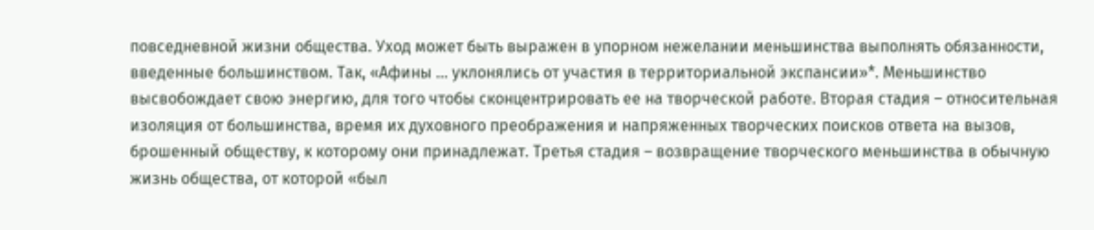повседневной жизни общества. Уход может быть выражен в упорном нежелании меньшинства выполнять обязанности, введенные большинством. Так, «Афины … уклонялись от участия в территориальной экспансии»*. Меньшинство высвобождает свою энергию, для того чтобы сконцентрировать ее на творческой работе. Вторая стадия – относительная изоляция от большинства, время их духовного преображения и напряженных творческих поисков ответа на вызов, брошенный обществу, к которому они принадлежат. Третья стадия – возвращение творческого меньшинства в обычную жизнь общества, от которой «был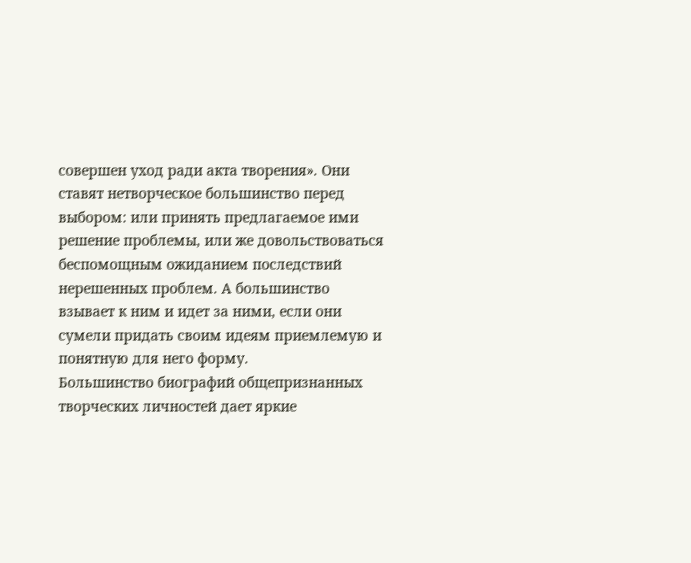совершен уход ради акта творения». Они ставят нетворческое большинство перед выбором: или принять предлагаемое ими решение проблемы, или же довольствоваться беспомощным ожиданием последствий нерешенных проблем. А большинство взывает к ним и идет за ними, если они сумели придать своим идеям приемлемую и понятную для него форму.
Большинство биографий общепризнанных творческих личностей дает яркие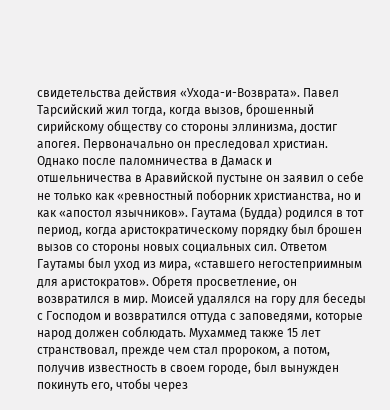свидетельства действия «Ухода-и-Возврата». Павел Тарсийский жил тогда, когда вызов, брошенный сирийскому обществу со стороны эллинизма, достиг апогея. Первоначально он преследовал христиан. Однако после паломничества в Дамаск и отшельничества в Аравийской пустыне он заявил о себе не только как «ревностный поборник христианства, но и как «апостол язычников». Гаутама (Будда) родился в тот период, когда аристократическому порядку был брошен вызов со стороны новых социальных сил. Ответом Гаутамы был уход из мира, «ставшего негостеприимным для аристократов». Обретя просветление, он возвратился в мир. Моисей удалялся на гору для беседы с Господом и возвратился оттуда с заповедями, которые народ должен соблюдать. Мухаммед также 15 лет странствовал, прежде чем стал пророком, а потом, получив известность в своем городе, был вынужден покинуть его, чтобы через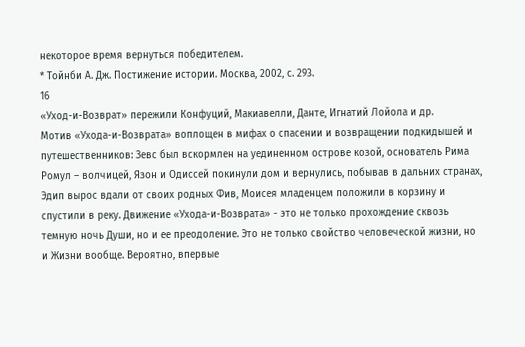некоторое время вернуться победителем.
* Тойнби А. Дж. Постижение истории. Москва, 2002, с. 293.
16
«Уход-и-Возврат» пережили Конфуций, Макиавелли, Данте, Игнатий Лойола и др.
Мотив «Ухода-и-Возврата» воплощен в мифах о спасении и возвращении подкидышей и путешественников: Зевс был вскормлен на уединенном острове козой, основатель Рима Ромул – волчицей, Язон и Одиссей покинули дом и вернулись, побывав в дальних странах, Эдип вырос вдали от своих родных Фив, Моисея младенцем положили в корзину и спустили в реку. Движение «Ухода-и-Возврата» - это не только прохождение сквозь темную ночь Души, но и ее преодоление. Это не только свойство человеческой жизни, но и Жизни вообще. Вероятно, впервые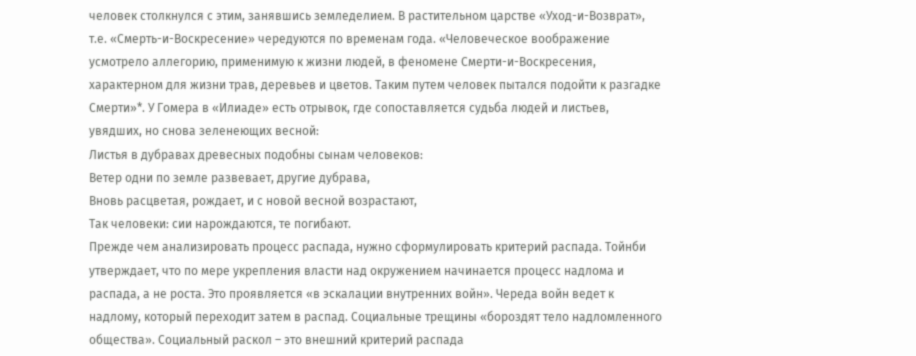человек столкнулся с этим, занявшись земледелием. В растительном царстве «Уход-и-Возврат», т.е. «Смерть-и-Воскресение» чередуются по временам года. «Человеческое воображение усмотрело аллегорию, применимую к жизни людей, в феномене Смерти-и-Воскресения, характерном для жизни трав, деревьев и цветов. Таким путем человек пытался подойти к разгадке Смерти»*. У Гомера в «Илиаде» есть отрывок, где сопоставляется судьба людей и листьев, увядших, но снова зеленеющих весной:
Листья в дубравах древесных подобны сынам человеков:
Ветер одни по земле развевает, другие дубрава,
Вновь расцветая, рождает, и с новой весной возрастают,
Так человеки: сии нарождаются, те погибают.
Прежде чем анализировать процесс распада, нужно сформулировать критерий распада. Тойнби утверждает, что по мере укрепления власти над окружением начинается процесс надлома и распада, а не роста. Это проявляется «в эскалации внутренних войн». Череда войн ведет к надлому, который переходит затем в распад. Социальные трещины «бороздят тело надломленного общества». Социальный раскол – это внешний критерий распада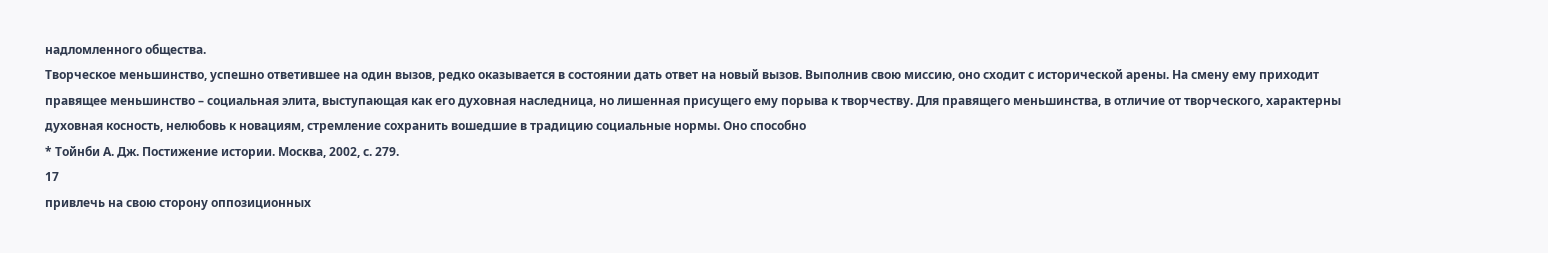надломленного общества.
Творческое меньшинство, успешно ответившее на один вызов, редко оказывается в состоянии дать ответ на новый вызов. Выполнив свою миссию, оно сходит с исторической арены. На смену ему приходит правящее меньшинство – социальная элита, выступающая как его духовная наследница, но лишенная присущего ему порыва к творчеству. Для правящего меньшинства, в отличие от творческого, характерны духовная косность, нелюбовь к новациям, стремление сохранить вошедшие в традицию социальные нормы. Оно способно
* Тойнби А. Дж. Постижение истории. Москва, 2002, с. 279.
17
привлечь на свою сторону оппозиционных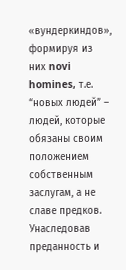«вундеркиндов», формируя из них novi homines, т.е. “новых людей” – людей, которые обязаны своим положением собственным заслугам, а не славе предков. Унаследовав преданность и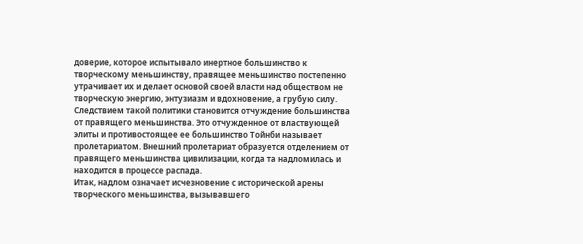доверие, которое испытывало инертное большинство к творческому меньшинству, правящее меньшинство постепенно утрачивает их и делает основой своей власти над обществом не творческую энергию, энтузиазм и вдохновение, а грубую силу.
Следствием такой политики становится отчуждение большинства от правящего меньшинства. Это отчужденное от властвующей элиты и противостоящее ее большинство Тойнби называет пролетариатом. Внешний пролетариат образуется отделением от правящего меньшинства цивилизации, когда та надломилась и находится в процессе распада.
Итак, надлом означает исчезновение с исторической арены творческого меньшинства, вызывавшего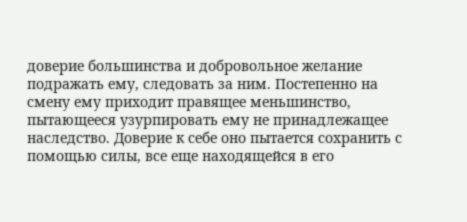доверие большинства и добровольное желание подражать ему, следовать за ним. Постепенно на смену ему приходит правящее меньшинство, пытающееся узурпировать ему не принадлежащее наследство. Доверие к себе оно пытается сохранить с помощью силы, все еще находящейся в его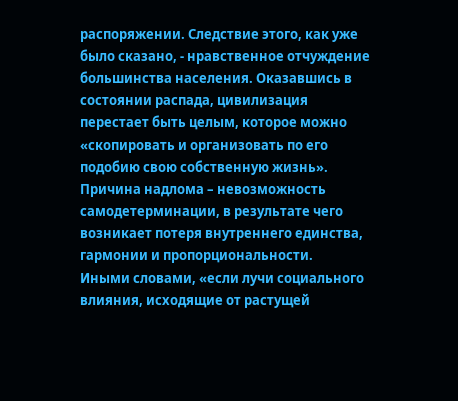распоряжении. Следствие этого, как уже было сказано, - нравственное отчуждение большинства населения. Оказавшись в состоянии распада, цивилизация перестает быть целым, которое можно «скопировать и организовать по его подобию свою собственную жизнь». Причина надлома – невозможность самодетерминации, в результате чего возникает потеря внутреннего единства, гармонии и пропорциональности.
Иными словами, «если лучи социального влияния, исходящие от растущей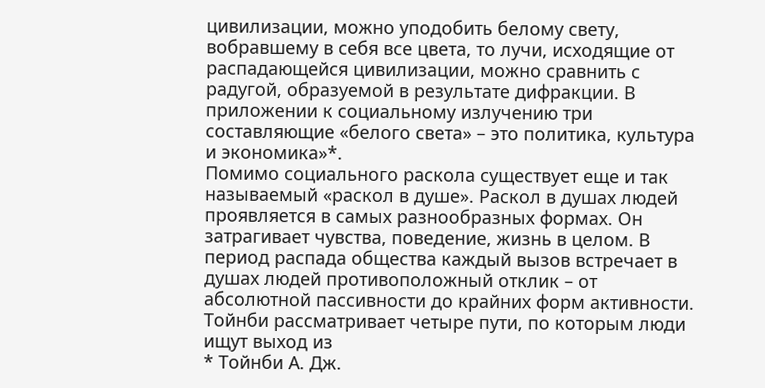цивилизации, можно уподобить белому свету, вобравшему в себя все цвета, то лучи, исходящие от распадающейся цивилизации, можно сравнить с радугой, образуемой в результате дифракции. В приложении к социальному излучению три составляющие «белого света» – это политика, культура и экономика»*.
Помимо социального раскола существует еще и так называемый «раскол в душе». Раскол в душах людей проявляется в самых разнообразных формах. Он затрагивает чувства, поведение, жизнь в целом. В период распада общества каждый вызов встречает в душах людей противоположный отклик – от абсолютной пассивности до крайних форм активности.
Тойнби рассматривает четыре пути, по которым люди ищут выход из
* Тойнби А. Дж.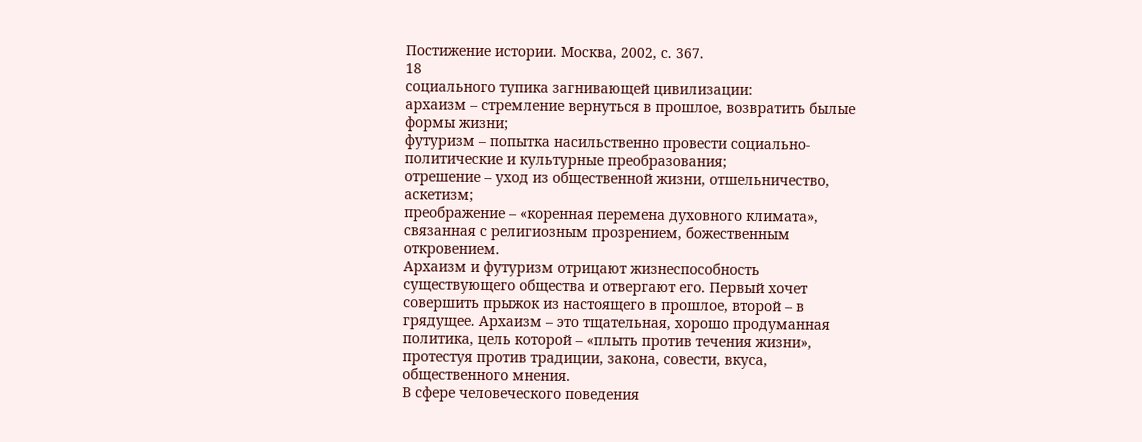Постижение истории. Москва, 2002, с. 367.
18
социального тупика загнивающей цивилизации:
архаизм – стремление вернуться в прошлое, возвратить былые формы жизни;
футуризм – попытка насильственно провести социально-политические и культурные преобразования;
отрешение – уход из общественной жизни, отшельничество, аскетизм;
преображение – «коренная перемена духовного климата», связанная с религиозным прозрением, божественным откровением.
Архаизм и футуризм отрицают жизнеспособность существующего общества и отвергают его. Первый хочет совершить прыжок из настоящего в прошлое, второй – в грядущее. Архаизм – это тщательная, хорошо продуманная политика, цель которой – «плыть против течения жизни», протестуя против традиции, закона, совести, вкуса, общественного мнения.
В сфере человеческого поведения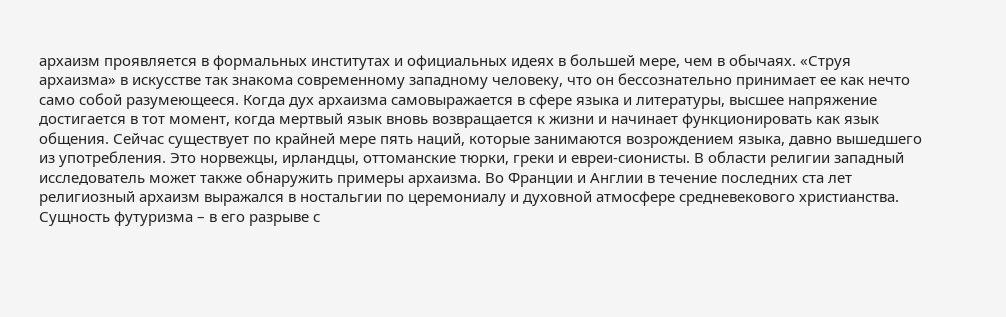архаизм проявляется в формальных институтах и официальных идеях в большей мере, чем в обычаях. «Струя архаизма» в искусстве так знакома современному западному человеку, что он бессознательно принимает ее как нечто само собой разумеющееся. Когда дух архаизма самовыражается в сфере языка и литературы, высшее напряжение достигается в тот момент, когда мертвый язык вновь возвращается к жизни и начинает функционировать как язык общения. Сейчас существует по крайней мере пять наций, которые занимаются возрождением языка, давно вышедшего из употребления. Это норвежцы, ирландцы, оттоманские тюрки, греки и евреи-сионисты. В области религии западный исследователь может также обнаружить примеры архаизма. Во Франции и Англии в течение последних ста лет религиозный архаизм выражался в ностальгии по церемониалу и духовной атмосфере средневекового христианства. Сущность футуризма – в его разрыве с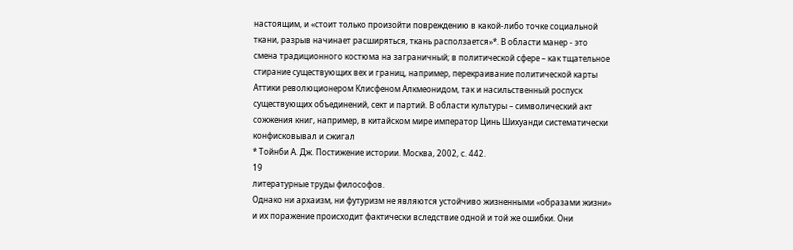настоящим, и «стоит только произойти повреждению в какой-либо точке социальной ткани, разрыв начинает расширяться, ткань расползается»*. В области манер - это смена традиционного костюма на заграничный; в политической сфере – как тщательное стирание существующих вех и границ, например, перекраивание политической карты Аттики революционером Клисфеном Алкмеонидом, так и насильственный роспуск существующих объединений, сект и партий. В области культуры – символический акт сожжения книг, например, в китайском мире император Цинь Шихуанди систематически конфисковывал и сжигал
* Тойнби А. Дж. Постижение истории. Москва, 2002, с. 442.
19
литературные труды философов.
Однако ни архаизм, ни футуризм не являются устойчиво жизненными «образами жизни» и их поражение происходит фактически вследствие одной и той же ошибки. Они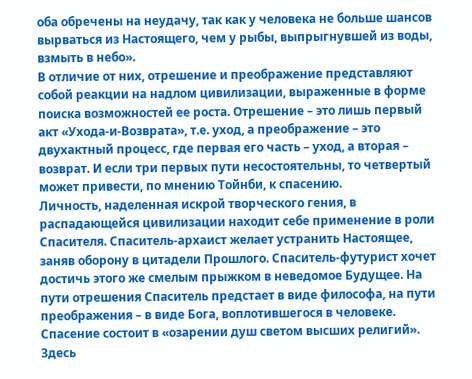оба обречены на неудачу, так как у человека не больше шансов вырваться из Настоящего, чем у рыбы, выпрыгнувшей из воды, взмыть в небо».
В отличие от них, отрешение и преображение представляют собой реакции на надлом цивилизации, выраженные в форме поиска возможностей ее роста. Отрешение – это лишь первый акт «Ухода-и-Возврата», т.е. уход, а преображение – это двухактный процесс, где первая его часть – уход, а вторая – возврат. И если три первых пути несостоятельны, то четвертый может привести, по мнению Тойнби, к спасению.
Личность, наделенная искрой творческого гения, в распадающейся цивилизации находит себе применение в роли Спасителя. Спаситель-архаист желает устранить Настоящее, заняв оборону в цитадели Прошлого. Спаситель-футурист хочет достичь этого же смелым прыжком в неведомое Будущее. На пути отрешения Спаситель предстает в виде философа, на пути преображения – в виде Бога, воплотившегося в человеке. Спасение состоит в «озарении душ светом высших религий». Здесь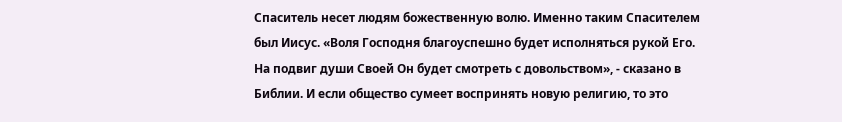Спаситель несет людям божественную волю. Именно таким Спасителем был Иисус. «Воля Господня благоуспешно будет исполняться рукой Его. На подвиг души Своей Он будет смотреть с довольством», - сказано в Библии. И если общество сумеет воспринять новую религию, то это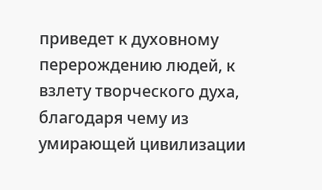приведет к духовному перерождению людей, к взлету творческого духа, благодаря чему из умирающей цивилизации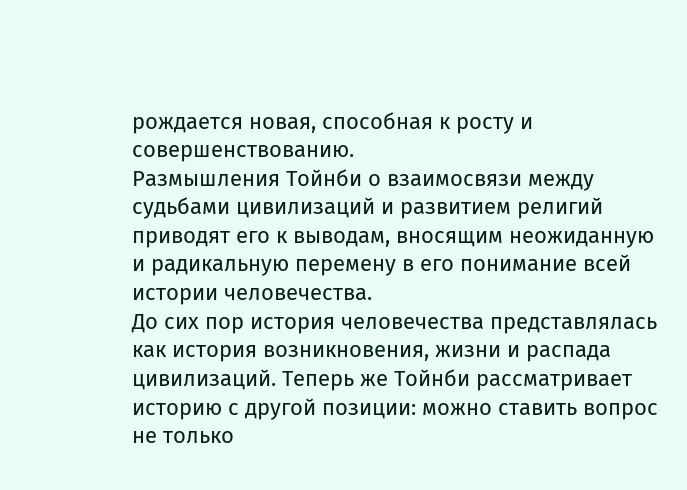рождается новая, способная к росту и совершенствованию.
Размышления Тойнби о взаимосвязи между судьбами цивилизаций и развитием религий приводят его к выводам, вносящим неожиданную и радикальную перемену в его понимание всей истории человечества.
До сих пор история человечества представлялась как история возникновения, жизни и распада цивилизаций. Теперь же Тойнби рассматривает историю с другой позиции: можно ставить вопрос не только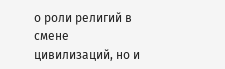о роли религий в смене цивилизаций, но и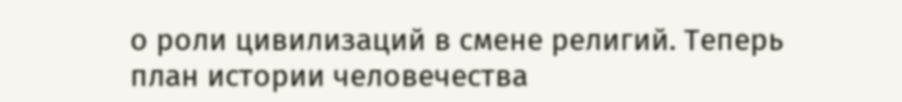о роли цивилизаций в смене религий. Теперь план истории человечества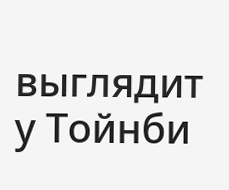выглядит у Тойнби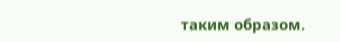таким образом.